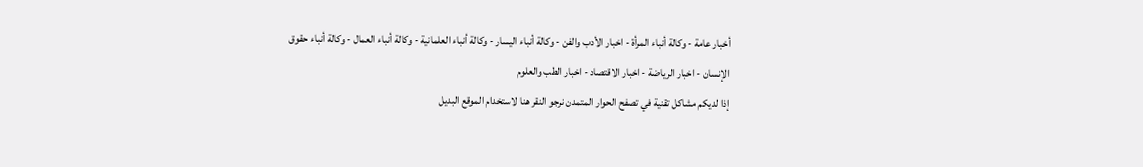أخبار عامة - وكالة أنباء المرأة - اخبار الأدب والفن - وكالة أنباء اليسار - وكالة أنباء العلمانية - وكالة أنباء العمال - وكالة أنباء حقوق الإنسان - اخبار الرياضة - اخبار الاقتصاد - اخبار الطب والعلوم
إذا لديكم مشاكل تقنية في تصفح الحوار المتمدن نرجو النقر هنا لاستخدام الموقع البديل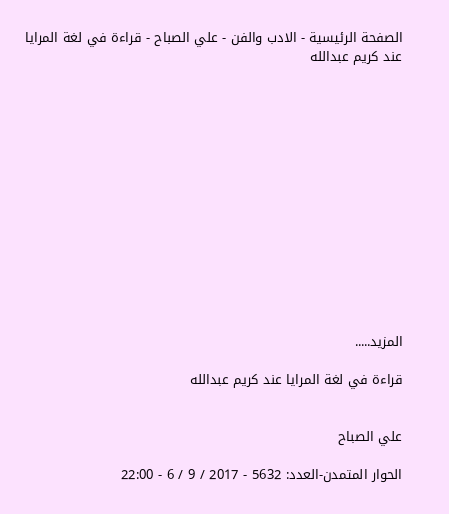الصفحة الرئيسية - الادب والفن - علي الصباح - قراءة في لغة المرايا عند كريم عبدالله














المزيد.....

قراءة في لغة المرايا عند كريم عبدالله


علي الصباح

الحوار المتمدن-العدد: 5632 - 2017 / 9 / 6 - 22:00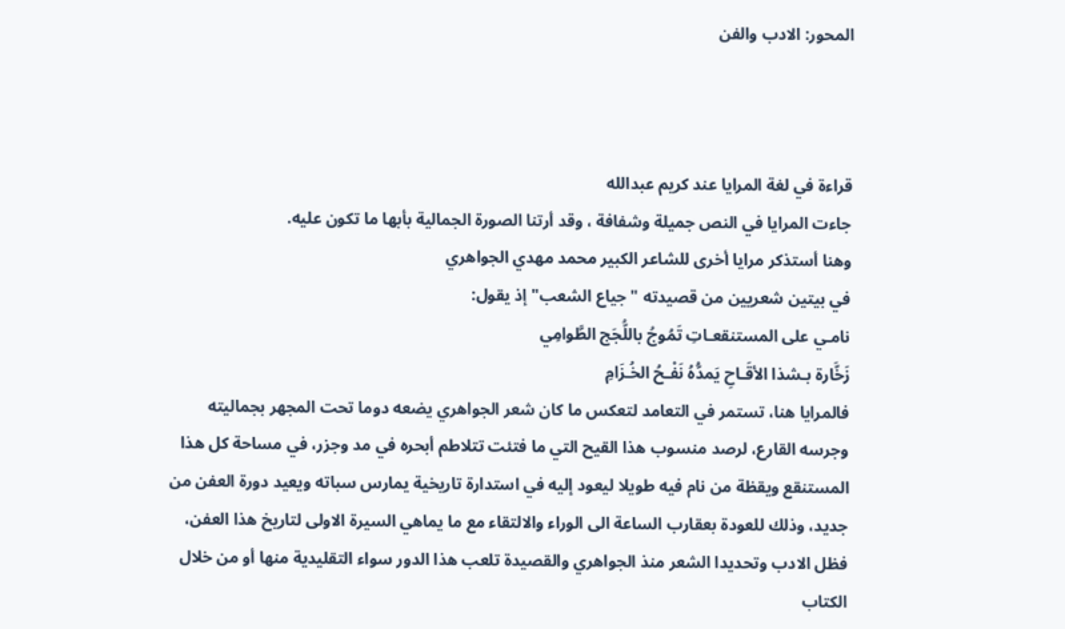المحور: الادب والفن



قراءة في لغة المرايا عند كريم عبدالله
جاءت المرايا في النص جميلة وشفافة ، وقد أرتنا الصورة الجمالية بأبها ما تكون عليه.
وهنا أستذكر مرايا أخرى للشاعر الكبير محمد مهدي الجواهري
في بيتين شعريين من قصيدته "جياع الشعب" إذ يقول:
نامـي على المستنقعـاتِ تَمُوجُ باللُّجَج الطَّوامِي
زَخَّارة بـشذا الأقَـاحِ يَمدُّهُ نَفْـحُ الخُـزَامِ
فالمرايا هنا، تستمر في التعامد لتعكس ما كان شعر الجواهري يضعه دوما تحت المجهر بجماليته وجرسه القارع، لرصد منسوب هذا القيح التي ما فتئت تتلاطم أبحره في مد وجزر، في مساحة كل هذا المستنقع ويقظة من نام فيه طويلا ليعود إليه في استدارة تاريخية يمارس سباته ويعيد دورة العفن من جديد، وذلك للعودة بعقارب الساعة الى الوراء والالتقاء مع ما يماهي السيرة الاولى لتاريخ هذا العفن، فظل الادب وتحديدا الشعر منذ الجواهري والقصيدة تلعب هذا الدور سواء التقليدية منها أو من خلال الكتاب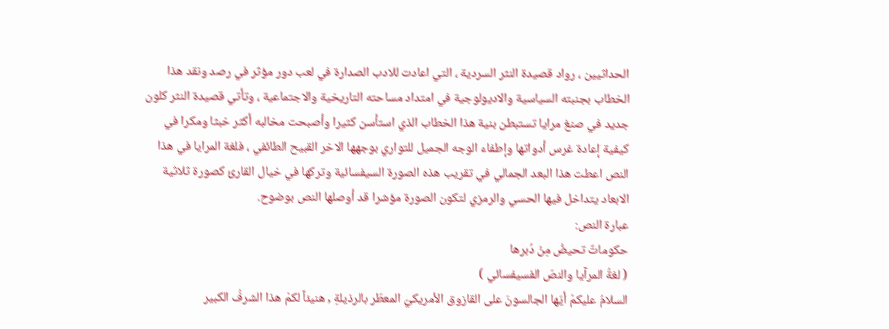الحداثيين ، رواد قصيدة النثر السردية ، التي اعادت للادب الصدارة في لعب دور مؤثر في رصد ونقد هذا الخطاب بجنبته السياسية والاديولوجية في امتداد مساحته التاريخية والاجتماعية ، وتأتي قصيدة النثر كلون جديد في صنغ مرايا تستبطن بنية هذا الخطاب الذي استأسن كثيرا وأصبحت مخالبه أكثر خبثا ومكرا في كيفية إعادة غرس أدواتها وإطفاء الوجه الجميل للتواري بوجهها الاخر القبيح الطائفي ، فلغة المرايا في هذا النص اعطت هذا البعد الجمالي في تقريب هذه الصورة السيفسائية وتركها في خيال القارئ كصورة ثلاثية الابعاد يتداخل فيها الحسي والرمزي لتكون الصورة مؤشرا قد أوصلها النص بوضوح.
عبارة النص:
حكوماتٌ تحيضُ مِنْ دُبرها
( لغةُ المرآيا والنصّ الفسيفسائي )
السلامُ عليكمْ أيّها الجالسونَ على القازوق الأمريكيّ المعطّر بالرذيلةِ , هنيئاً لكمْ هذا الشرفُ الكبير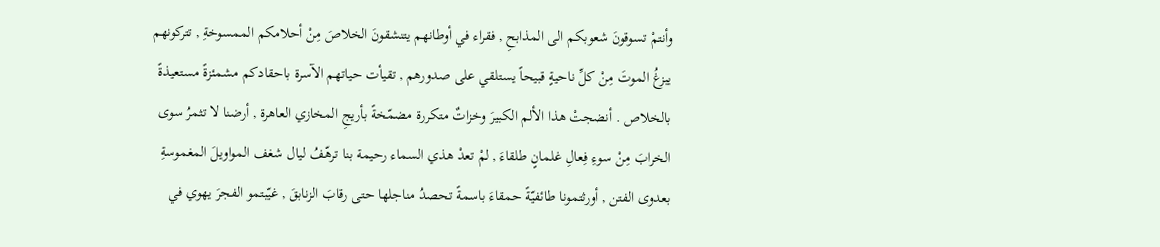وأنتمْ تسوقونَ شعوبكم الى المذابحِ , فقراء في أوطانهم يتنشقونَ الخلاصَ مِنْ أحلامكم الممسوخةِ , تتركونهم يبزغُ الموتَ مِنْ كلِّ ناحيةٍ قبيحاً يستلقي على صدورهم , تقيأت حياتهم الآسرة باحقادكم مشمئزةً مستعيذةً بالخلاص . أنضجتْ هذا الألم الكبيرَ وخزاتٌ متكررة مضمّخةً بأريجِ المخازي العاهرة , أرضنا لا تثمرُ سوى الخرابَ مِنْ سوءِ فِعالِ غلمانٍ طلقاءَ , لمْ تعدْ هذي السماء رحيمة بنا ترهّفُ ليال شغف المواويلَ المغموسةِ بعدوى الفتن , أورثتمونا طائفيّةً حمقاءَ باسمةً تحصدُ مناجلها حتى رقابَ الزنابقَ , غيّبتمو الفجرَ يهوي في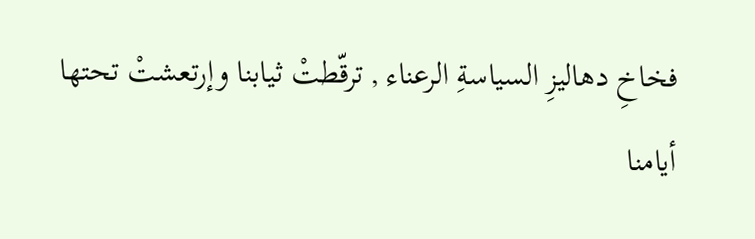فخاخِ دهاليزِ السياسةِ الرعناء , ترقّطتْ ثيابنا وإرتعشتْ تحتها أيامنا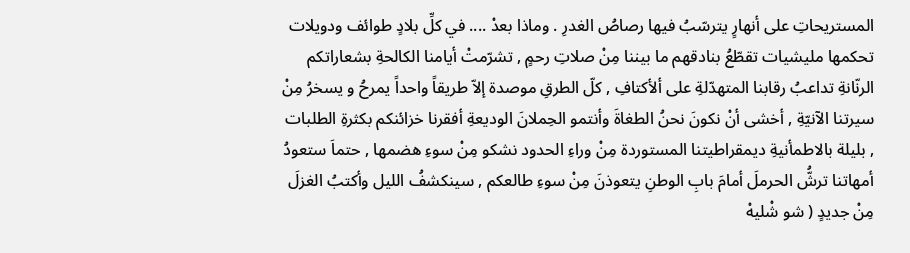المستريحاتِ على أنهارٍ يترسّبُ فيها رصاصُ الغدرِ . وماذا بعدْ .... في كلِّ بلادٍ طوائف ودويلات تحكمها مليشيات تقطّعُ بنادقهم ما بيننا مِنْ صلاتِ رحمٍ , تشرّمتْ أيامنا الكالحةِ بشعاراتكم الرنّانةِ تداعبُ رقابنا المتهدّلةِ على ألأكتافِ , كلّ الطرقِ موصدة إلاّ طريقاً واحداً يمرحُ و يسخرُ مِنْ سيرتنا الآنيّةِ , أخشى أنْ نكونَ نحنُ الطغاةَ وأنتمو الحِملانَ الوديعةِ أفقرنا خزائنكم بكثرةِ الطلبات , بليلة بالاطمأنيةِ ديمقراطيتنا المستوردة مِنْ وراءِ الحدود نشكو مِنْ سوءِ هضمها , حتماَ ستعودُ أمهاتنا ترشُّ الحرملَ أمامَ بابِ الوطنِ يتعوذنَ مِنْ سوءِ طالعكم , سينكشفُ الليل وأكتبُ الغزلَ مِنْ جديدٍ ( شو شْليهْ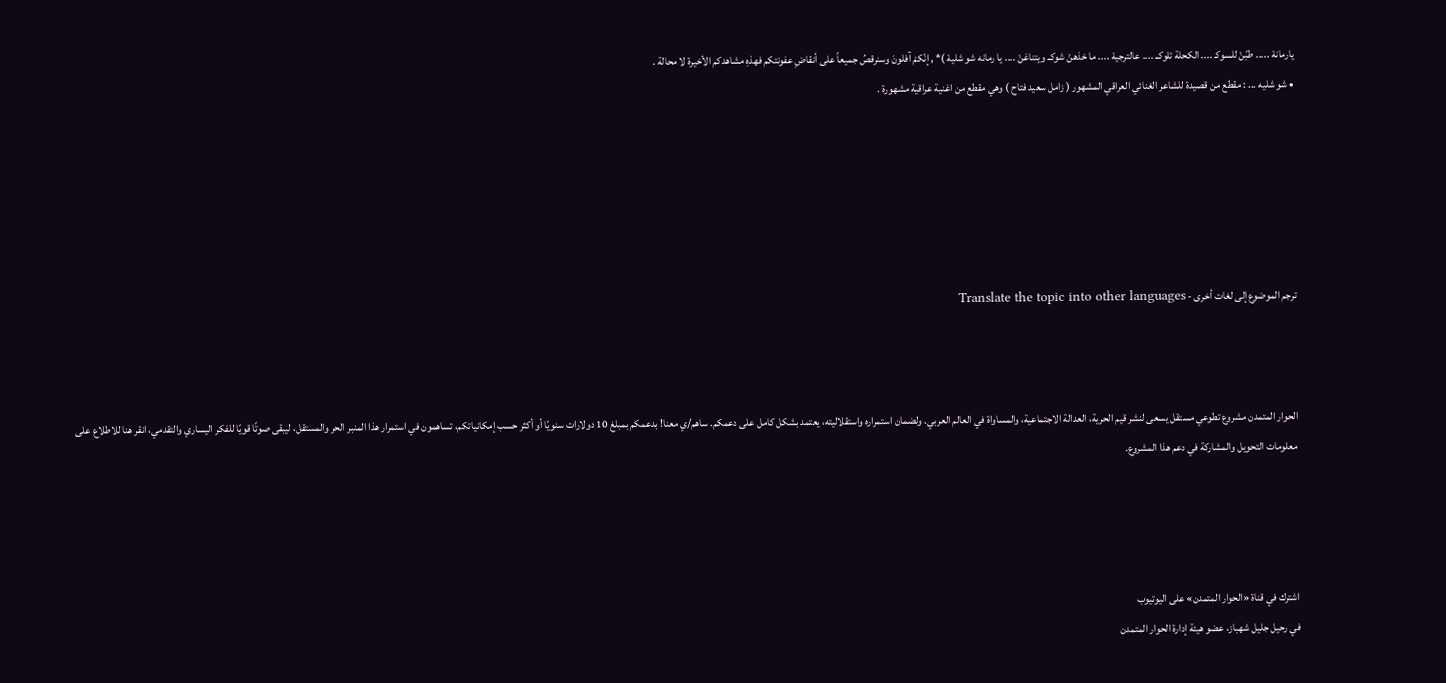يارمانهْ ..... طبّنْ للسوكـ .... الكحلة تلوكــ .... عالترجيهْ .... ما خذهنْ شوكــ ويتناغنْ .... يا رمانه شو شليهْ )* , إنّكمْ آفلونَ وسنرقصُ جميعاً على أنقاضِ عفونتكم فهذهِ مشاهدكم الأخيرة لا محالة .
• شو شليه ... : مقطع من قصيدة للشاعر الغنائي العراقي المشهور ( زامل سعيد فتاح ) وهي مقطع من اغنية عراقية مشهورة .






ترجم الموضوع إلى لغات أخرى - Translate the topic into other languages



الحوار المتمدن مشروع تطوعي مستقل يسعى لنشر قيم الحرية، العدالة الاجتماعية، والمساواة في العالم العربي. ولضمان استمراره واستقلاليته، يعتمد بشكل كامل على دعمكم. ساهم/ي معنا! بدعمكم بمبلغ 10 دولارات سنويًا أو أكثر حسب إمكانياتكم، تساهمون في استمرار هذا المنبر الحر والمستقل، ليبقى صوتًا قويًا للفكر اليساري والتقدمي، انقر هنا للاطلاع على معلومات التحويل والمشاركة في دعم هذا المشروع.




اشترك في قناة «الحوار المتمدن» على اليوتيوب
في رحيل جليل شهباز، عضو هيئة إدارة الحوار المتمدن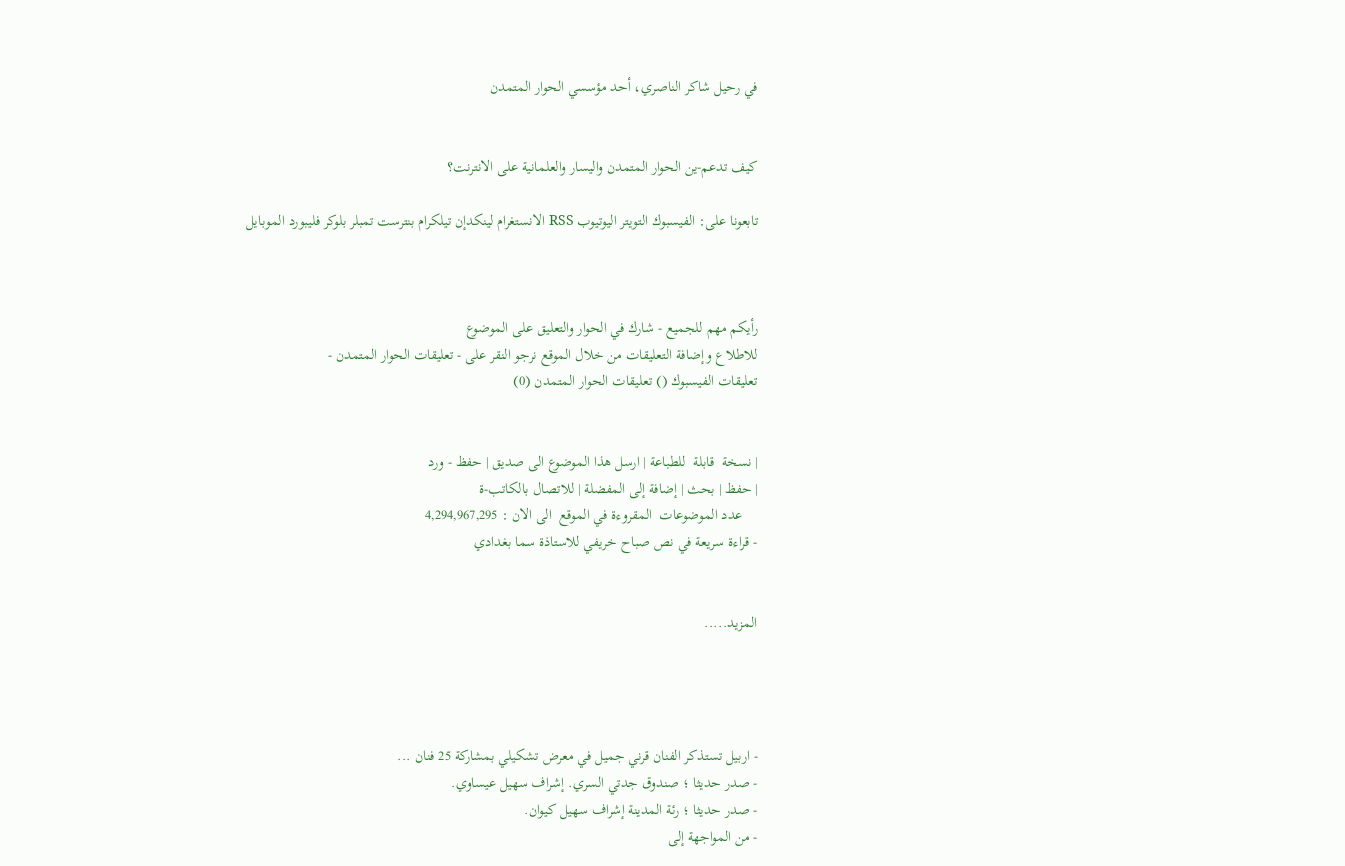في رحيل شاكر الناصري، أحد مؤسسي الحوار المتمدن


كيف تدعم-ين الحوار المتمدن واليسار والعلمانية على الانترنت؟

تابعونا على: الفيسبوك التويتر اليوتيوب RSS الانستغرام لينكدإن تيلكرام بنترست تمبلر بلوكر فليبورد الموبايل



رأيكم مهم للجميع - شارك في الحوار والتعليق على الموضوع
للاطلاع وإضافة التعليقات من خلال الموقع نرجو النقر على - تعليقات الحوار المتمدن -
تعليقات الفيسبوك () تعليقات الحوار المتمدن (0)


| نسخة  قابلة  للطباعة | ارسل هذا الموضوع الى صديق | حفظ - ورد
| حفظ | بحث | إضافة إلى المفضلة | للاتصال بالكاتب-ة
    عدد الموضوعات  المقروءة في الموقع  الى الان : 4,294,967,295
- قراءة سريعة في نص صباح خريفي للاستاذة سما بغدادي


المزيد.....




- اربيل تستذكر الفنان قرني جميل في معرض تشكيلي بمشاركة 25 فنان ...
- صدر حديثا ؛ صندوق جدتي السري. إشراف سهيل عيساوي.
- صدر حديثا ؛ رئة المدينة إشراف سهيل كيوان.
- من المواجهة إلى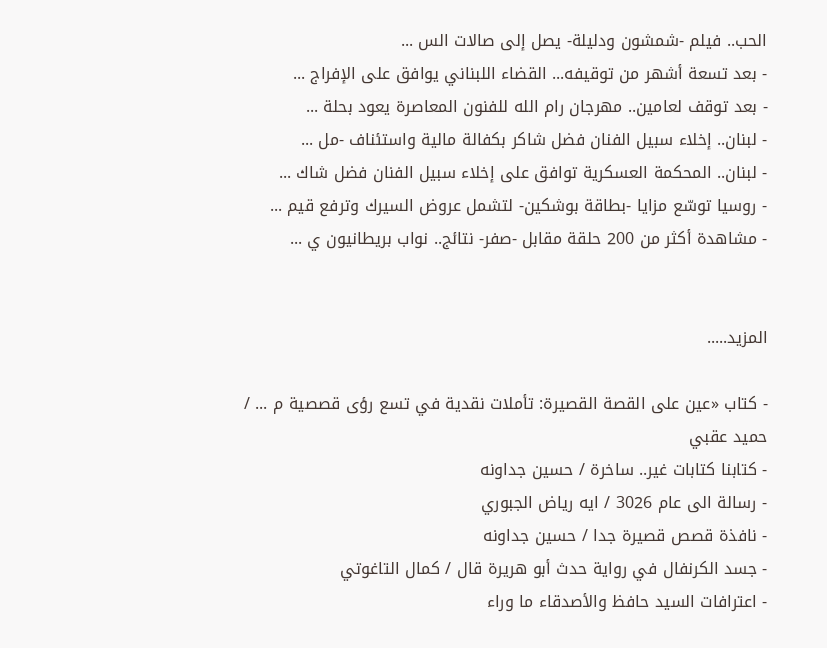الحب.. فيلم -شمشون ودليلة- يصل إلى صالات الس ...
- بعد تسعة أشهر من توقيفه... القضاء اللبناني يوافق على الإفراج ...
- بعد توقف لعامين.. مهرجان رام الله للفنون المعاصرة يعود بحلة ...
- لبنان.. إخلاء سبيل الفنان فضل شاكر بكفالة مالية واستئناف -مل ...
- لبنان.. المحكمة العسكرية توافق على إخلاء سبيل الفنان فضل شاك ...
- روسيا توسّع مزايا -بطاقة بوشكين- لتشمل عروض السيرك وترفع قيم ...
- مشاهدة أكثر من 200 حلقة مقابل -صفر- نتائج.. نواب بريطانيون ي ...


المزيد.....

- كتاب «عين على القصة القصيرة: تأملات نقدية في تسع رؤى قصصية م ... / حميد عقبي
- كتابنا كتابات غير.. ساخرة / حسين جداونه
- رسالة الى عام 3026 / ايه رياض الجبوري
- نافذة قصص قصيرة جدا / حسين جداونه
- جسد الكرنفال في رواية حدث أبو هريرة قال / كمال التاغوتي
- اعترافات السيد حافظ والأصدقاء ما وراء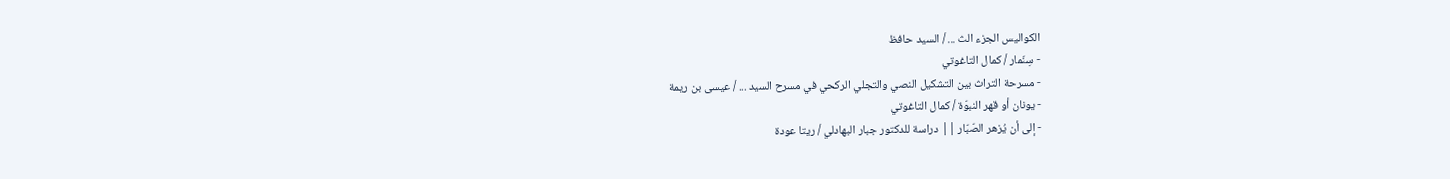الكواليس الجزء الث ... / السيد حافظ
- سِنّمار / كمال التاغوتي
- مسرحة التراث بين التشكيل النصي والتجلي الركحي في مسرح السيد ... / عيسى بن ريمة
- يونان أو قهر النبوّة / كمال التاغوتي
- إلى أن يُزهر الصّبّار || دراسة للدكتور جبار البهادلي / ريتا عودة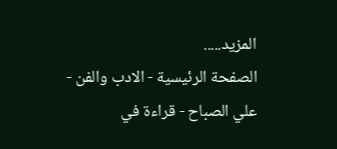المزيد.....
الصفحة الرئيسية - الادب والفن - علي الصباح - قراءة في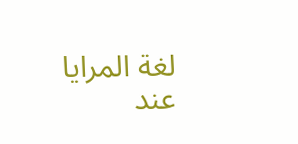لغة المرايا عند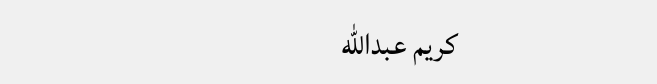كريم عبدالله